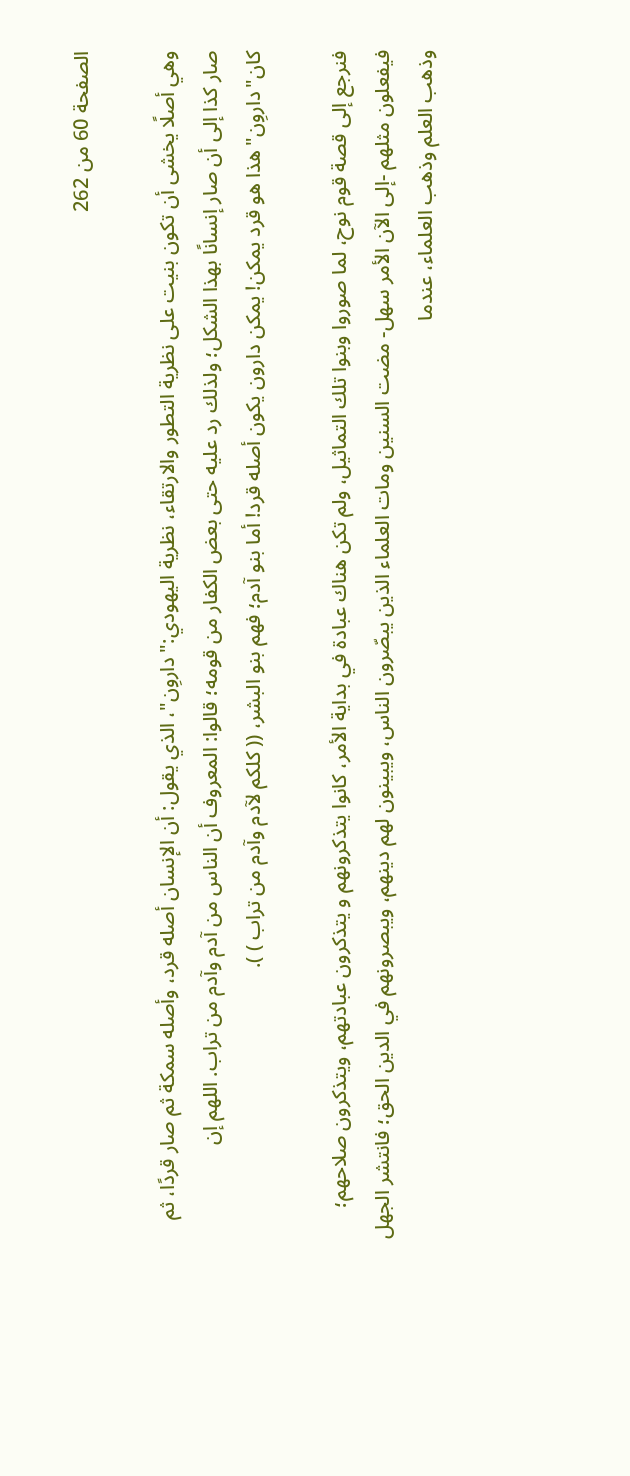الصفحة 60 من 262

وهي أصلًا يخشى أن تكون بنيت على نظرية التطور والارتقاء، نظرية اليهودي:"داروِن"، الذي يقول: أن الإنسان أصله قرد، وأصله سمكة ثم صار قردًا، ثم صار كذا إلى أن صار إنسانًا بهذا الشكل؛ ولذلك رد عليه حتى بعض الكفار من قومه؛ قالوا: المعروف أن الناس من آدم وآدم من تراب. اللهم إن كان"داروِن"هذا هو قرد يمكن! يمكن دارون يكون أصله قرد! أما بنو آدم؛ فهم بنو البشر، (( كلكم لآدم وآدم من تراب ) ).

فنرجع إلى قصة قوم نوح، لما صوروا وبنوا تلك التماثيل، ولم تكن هناك عبادة في بداية الأمر، كانوا يتذكرونهم و يتذكرون عبادتهم، ويتذكرون صلاحهم؛ فيفعلون مثلهم -إلى الآن الأمر سهل- مضت السنين ومات العلماء الذين يبصّرون الناس، ويبينون لهم دينهم، ويبصرونهم في الدين الحق؛ فانتشر الجهل وذهب العلم وذهب العلماء، عندما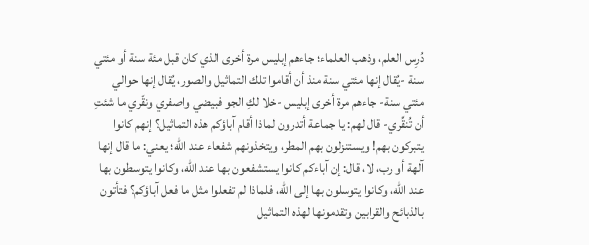دُرِس العلم، وذهب العلماء؛ جاءهم إبليس مرة أخرى الذي كان قبل مئة سنة أو مئتي سنة -يُقال إنها مئتي سنة منذ أن أقاموا تلك التماثيل والصور، يُقال إنها حوالي مئتي سنة- جاءهم مرة أخرى إبليس -خلا لكِ الجو فبيضي واصفري ونقّري ما شئتِ أن تُنقِّري- قال لهم: يا جماعة أتدرون لماذا أقام آباؤكم هذه التماثيل؟ إنهم كانوا يتبركون بهم! ويستنزلون بهم المطر، ويتخذونهم شفعاء عند الله؛ يعني: ما قال إنها آلهة أو رب، لا، قال: إن آباءكم كانوا يستشفعون بها عند الله، وكانوا يتوسطون بها عند الله، وكانوا يتوسلون بها إلى الله، فلماذا لم تفعلوا مثل ما فعل آباؤكم؟ فتأتون بالذبائح والقرابين وتقدمونها لهذه التماثيل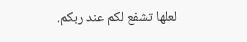لعلها تشفع لكم عند ربكم.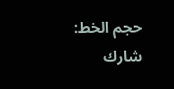حجم الخط:
شارك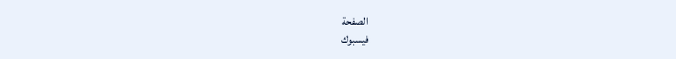الصفحة
فيسبوك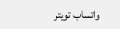واتساب تويتر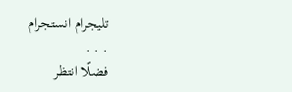تليجرام انستجرام
. . .
فضلًا انتظر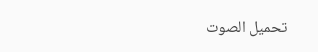تحميل الصوت